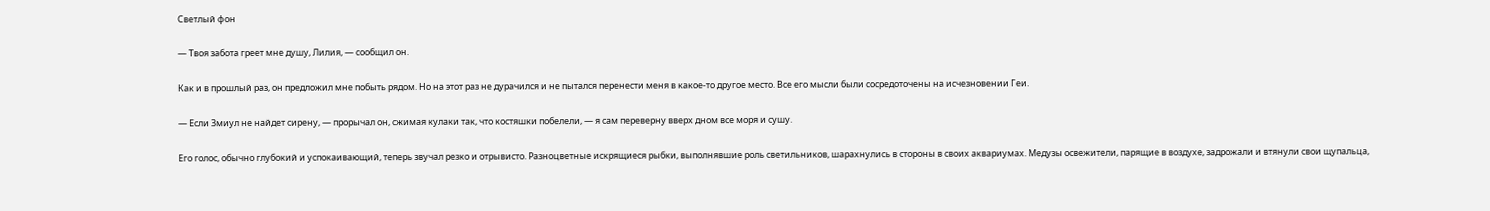Светлый фон

— Твоя забота греет мне душу, Лилия, — сообщил он.

Как и в прошлый раз, он предложил мне побыть рядом. Но на этот раз не дурачился и не пытался перенести меня в какое-то другое место. Все его мысли были сосредоточены на исчезновении Геи.

— Если Змиул не найдет сирену, — прорычал он, сжимая кулаки так, что костяшки побелели, — я сам переверну вверх дном все моря и сушу.

Его голос, обычно глубокий и успокаивающий, теперь звучал резко и отрывисто. Разноцветные искрящиеся рыбки, выполнявшие роль светильников, шарахнулись в стороны в своих аквариумах. Медузы освежители, парящие в воздухе, задрожали и втянули свои щупальца,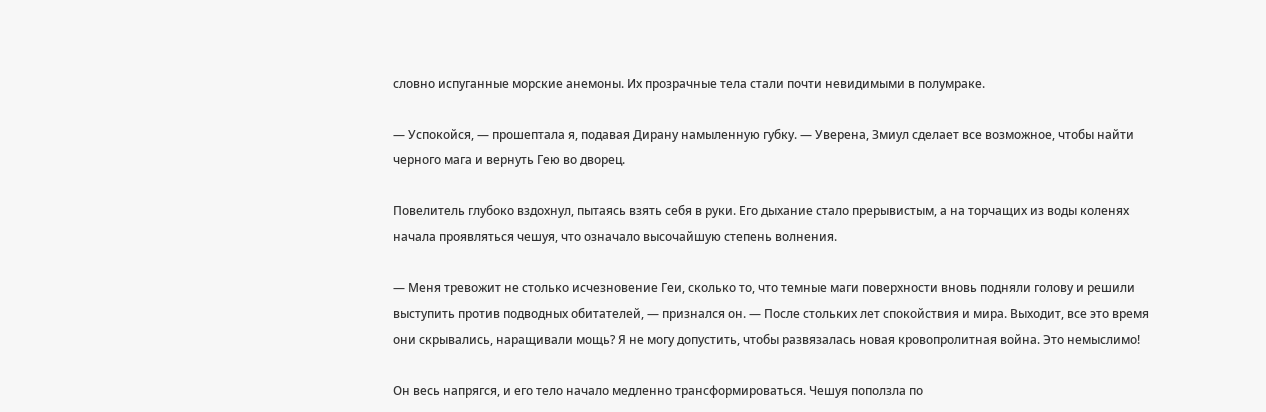словно испуганные морские анемоны. Их прозрачные тела стали почти невидимыми в полумраке.

— Успокойся, — прошептала я, подавая Дирану намыленную губку. — Уверена, Змиул сделает все возможное, чтобы найти черного мага и вернуть Гею во дворец.

Повелитель глубоко вздохнул, пытаясь взять себя в руки. Его дыхание стало прерывистым, а на торчащих из воды коленях начала проявляться чешуя, что означало высочайшую степень волнения.

— Меня тревожит не столько исчезновение Геи, сколько то, что темные маги поверхности вновь подняли голову и решили выступить против подводных обитателей, — признался он. — После стольких лет спокойствия и мира. Выходит, все это время они скрывались, наращивали мощь? Я не могу допустить, чтобы развязалась новая кровопролитная война. Это немыслимо!

Он весь напрягся, и его тело начало медленно трансформироваться. Чешуя поползла по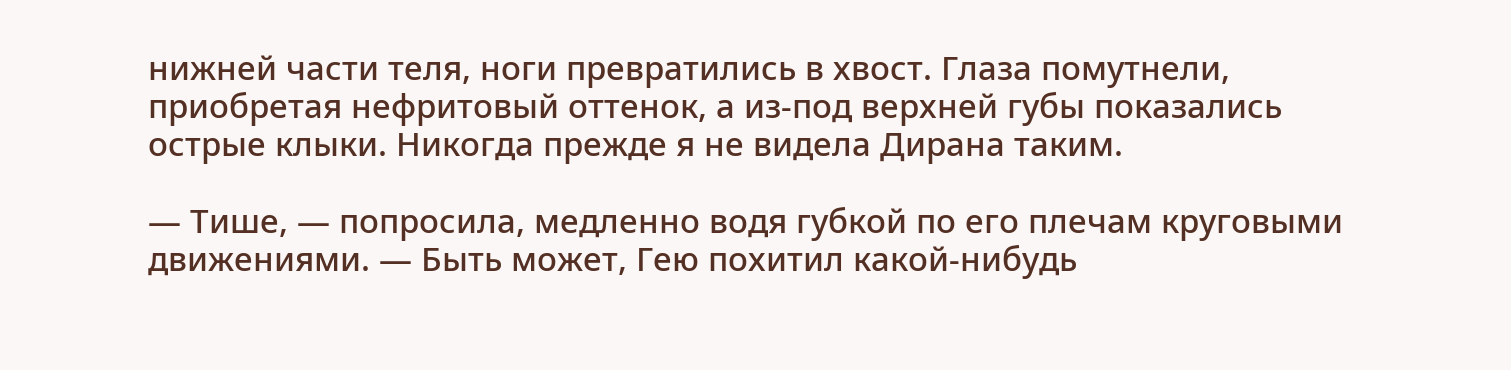нижней части теля, ноги превратились в хвост. Глаза помутнели, приобретая нефритовый оттенок, а из-под верхней губы показались острые клыки. Никогда прежде я не видела Дирана таким.

— Тише, — попросила, медленно водя губкой по его плечам круговыми движениями. — Быть может, Гею похитил какой-нибудь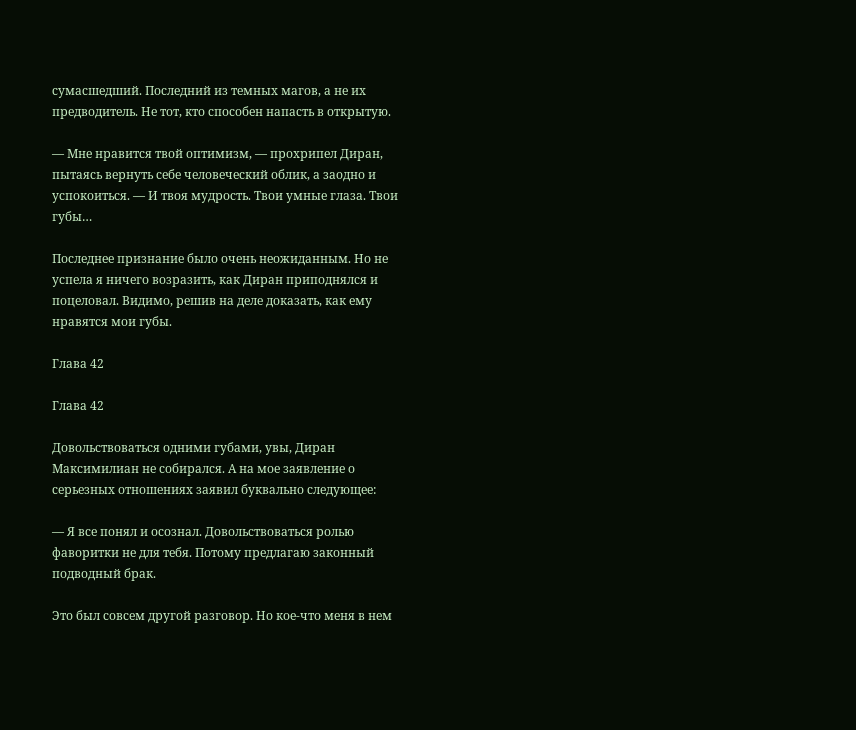сумасшедший. Последний из темных магов, а не их предводитель. Не тот, кто способен напасть в открытую.

— Мне нравится твой оптимизм, — прохрипел Диран, пытаясь вернуть себе человеческий облик, а заодно и успокоиться. — И твоя мудрость. Твои умные глаза. Твои губы…

Последнее признание было очень неожиданным. Но не успела я ничего возразить, как Диран приподнялся и поцеловал. Видимо, решив на деле доказать, как ему нравятся мои губы.

Глава 42

Глава 42

Довольствоваться одними губами, увы, Диран Максимилиан не собирался. А на мое заявление о серьезных отношениях заявил буквально следующее:

— Я все понял и осознал. Довольствоваться ролью фаворитки не для тебя. Потому предлагаю законный подводный брак.

Это был совсем другой разговор. Но кое-что меня в нем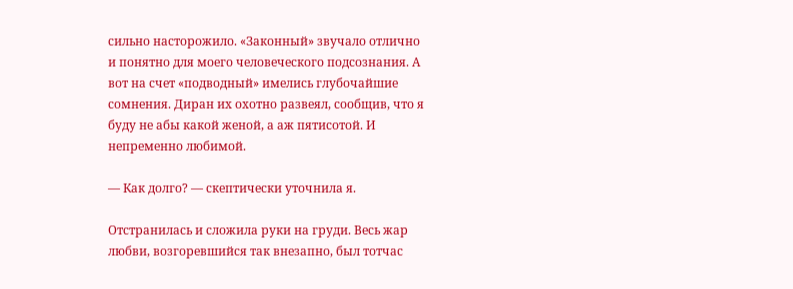сильно насторожило. «Законный» звучало отлично и понятно для моего человеческого подсознания. А вот на счет «подводный» имелись глубочайшие сомнения. Диран их охотно развеял, сообщив, что я буду не абы какой женой, а аж пятисотой. И непременно любимой.

— Как долго? — скептически уточнила я.

Отстранилась и сложила руки на груди. Весь жар любви, возгоревшийся так внезапно, был тотчас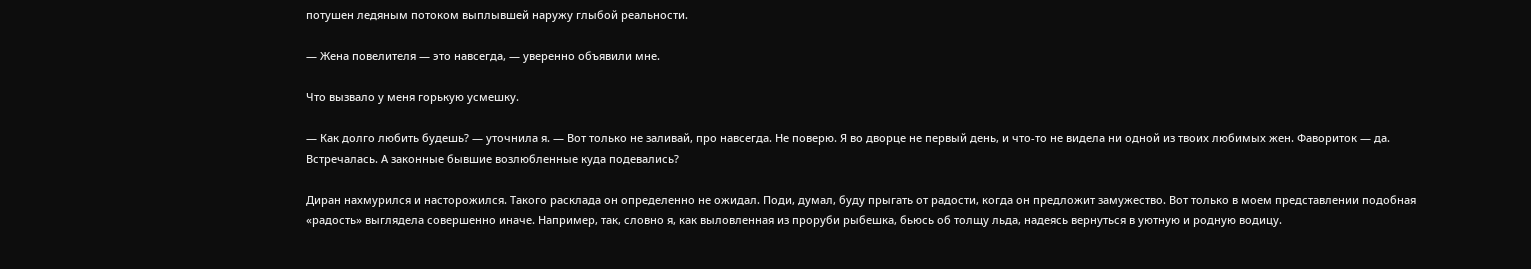потушен ледяным потоком выплывшей наружу глыбой реальности.

— Жена повелителя — это навсегда, — уверенно объявили мне.

Что вызвало у меня горькую усмешку.

— Как долго любить будешь? — уточнила я. — Вот только не заливай, про навсегда. Не поверю. Я во дворце не первый день, и что-то не видела ни одной из твоих любимых жен. Фавориток — да. Встречалась. А законные бывшие возлюбленные куда подевались?

Диран нахмурился и насторожился. Такого расклада он определенно не ожидал. Поди, думал, буду прыгать от радости, когда он предложит замужество. Вот только в моем представлении подобная «радость» выглядела совершенно иначе. Например, так, словно я, как выловленная из проруби рыбешка, бьюсь об толщу льда, надеясь вернуться в уютную и родную водицу.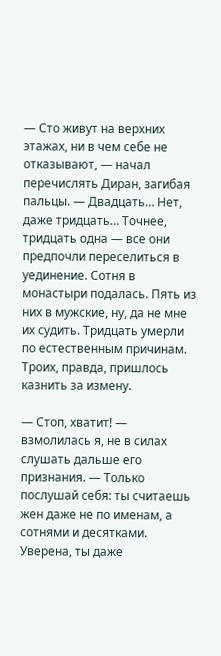— Сто живут на верхних этажах, ни в чем себе не отказывают, — начал перечислять Диран, загибая пальцы. — Двадцать… Нет, даже тридцать… Точнее, тридцать одна — все они предпочли переселиться в уединение. Сотня в монастыри подалась. Пять из них в мужские, ну, да не мне их судить. Тридцать умерли по естественным причинам. Троих, правда, пришлось казнить за измену.

— Стоп, хватит! — взмолилась я, не в силах слушать дальше его признания. — Только послушай себя: ты считаешь жен даже не по именам, а сотнями и десятками. Уверена, ты даже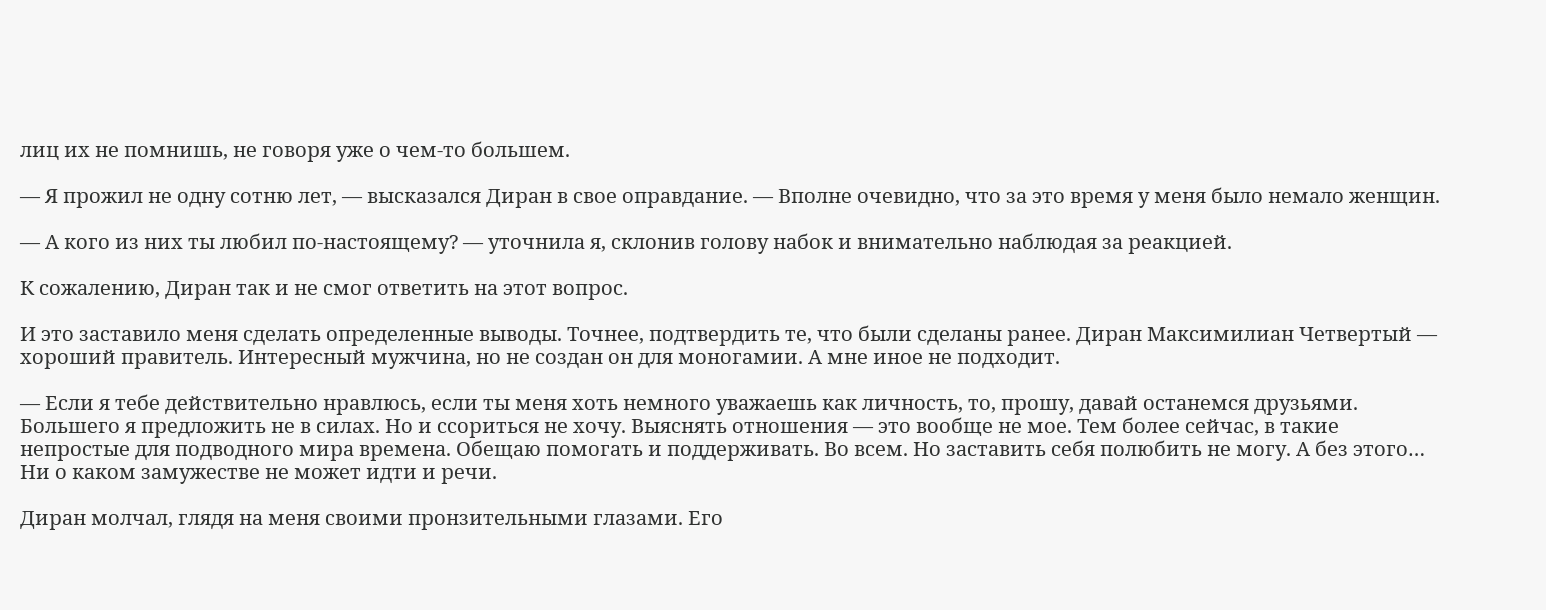лиц их не помнишь, не говоря уже о чем-то большем.

— Я прожил не одну сотню лет, — высказался Диран в свое оправдание. — Вполне очевидно, что за это время у меня было немало женщин.

— А кого из них ты любил по-настоящему? — уточнила я, склонив голову набок и внимательно наблюдая за реакцией.

К сожалению, Диран так и не смог ответить на этот вопрос.

И это заставило меня сделать определенные выводы. Точнее, подтвердить те, что были сделаны ранее. Диран Максимилиан Четвертый — хороший правитель. Интересный мужчина, но не создан он для моногамии. А мне иное не подходит.

— Если я тебе действительно нравлюсь, если ты меня хоть немного уважаешь как личность, то, прошу, давай останемся друзьями. Большего я предложить не в силах. Но и ссориться не хочу. Выяснять отношения — это вообще не мое. Тем более сейчас, в такие непростые для подводного мира времена. Обещаю помогать и поддерживать. Во всем. Но заставить себя полюбить не могу. А без этого… Ни о каком замужестве не может идти и речи.

Диран молчал, глядя на меня своими пронзительными глазами. Его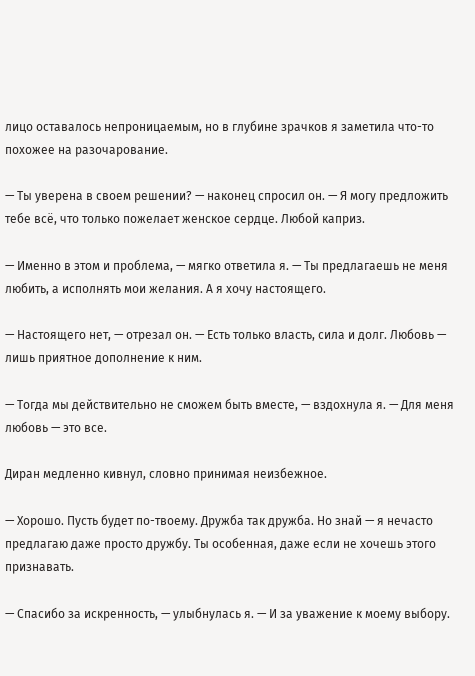лицо оставалось непроницаемым, но в глубине зрачков я заметила что-то похожее на разочарование.

— Ты уверена в своем решении? — наконец спросил он. — Я могу предложить тебе всё, что только пожелает женское сердце. Любой каприз.

— Именно в этом и проблема, — мягко ответила я. — Ты предлагаешь не меня любить, а исполнять мои желания. А я хочу настоящего.

— Настоящего нет, — отрезал он. — Есть только власть, сила и долг. Любовь — лишь приятное дополнение к ним.

— Тогда мы действительно не сможем быть вместе, — вздохнула я. — Для меня любовь — это все.

Диран медленно кивнул, словно принимая неизбежное.

— Хорошо. Пусть будет по-твоему. Дружба так дружба. Но знай — я нечасто предлагаю даже просто дружбу. Ты особенная, даже если не хочешь этого признавать.

— Спасибо за искренность, — улыбнулась я. — И за уважение к моему выбору.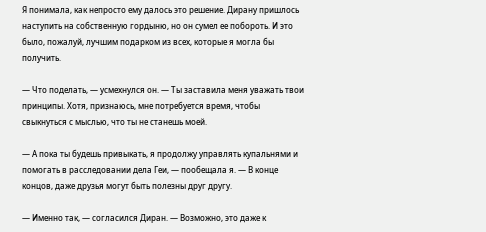Я понимала, как непросто ему далось это решение. Дирану пришлось наступить на собственную гордыню, но он сумел ее побороть. И это было, пожалуй, лучшим подарком из всех, которые я могла бы получить.

— Что поделать, — усмехнулся он. — Ты заставила меня уважать твои принципы. Хотя, признаюсь, мне потребуется время, чтобы свыкнуться с мыслью, что ты не станешь моей.

— А пока ты будешь привыкать, я продолжу управлять купальнями и помогать в расследовании дела Геи, — пообещала я. — В конце концов, даже друзья могут быть полезны друг другу.

— Именно так, — согласился Диран. — Возможно, это даже к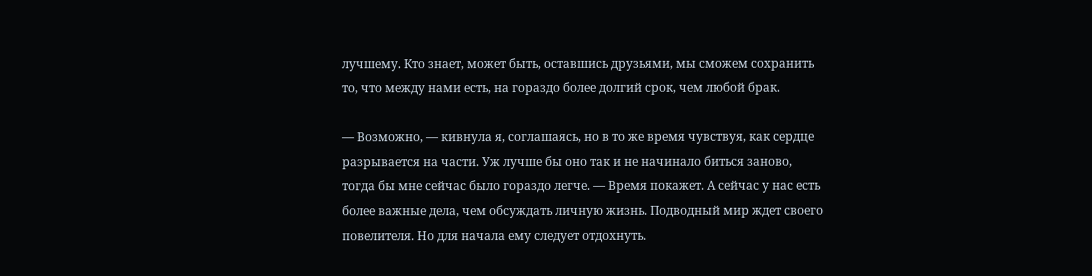лучшему. Кто знает, может быть, оставшись друзьями, мы сможем сохранить то, что между нами есть, на гораздо более долгий срок, чем любой брак.

— Возможно, — кивнула я, соглашаясь, но в то же время чувствуя, как сердце разрывается на части. Уж лучше бы оно так и не начинало биться заново, тогда бы мне сейчас было гораздо легче. — Время покажет. А сейчас у нас есть более важные дела, чем обсуждать личную жизнь. Подводный мир ждет своего повелителя. Но для начала ему следует отдохнуть.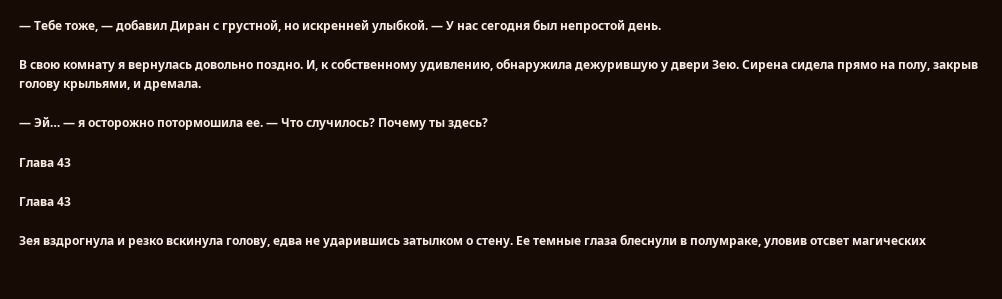— Тебе тоже, — добавил Диран с грустной, но искренней улыбкой. — У нас сегодня был непростой день.

В свою комнату я вернулась довольно поздно. И, к собственному удивлению, обнаружила дежурившую у двери Зею. Сирена сидела прямо на полу, закрыв голову крыльями, и дремала.

— Эй… — я осторожно потормошила ее. — Что случилось? Почему ты здесь?

Глава 43

Глава 43

Зея вздрогнула и резко вскинула голову, едва не ударившись затылком о стену. Ее темные глаза блеснули в полумраке, уловив отсвет магических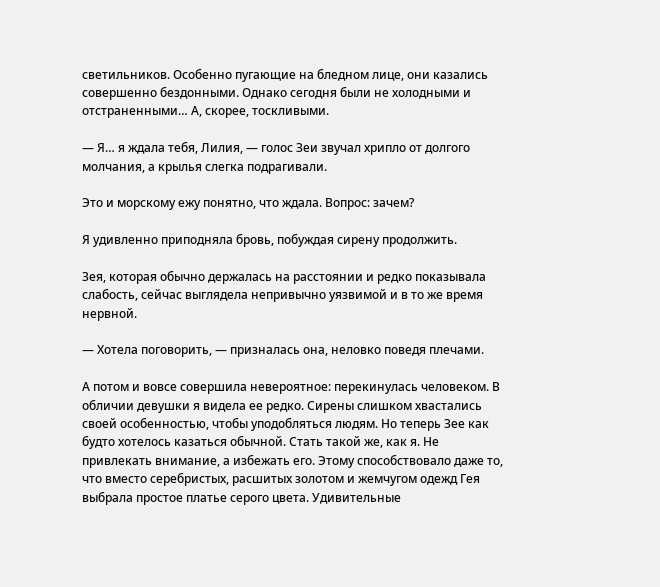светильников. Особенно пугающие на бледном лице, они казались совершенно бездонными. Однако сегодня были не холодными и отстраненными… А, скорее, тоскливыми.

— Я… я ждала тебя, Лилия, — голос Зеи звучал хрипло от долгого молчания, а крылья слегка подрагивали.

Это и морскому ежу понятно, что ждала. Вопрос: зачем?

Я удивленно приподняла бровь, побуждая сирену продолжить.

Зея, которая обычно держалась на расстоянии и редко показывала слабость, сейчас выглядела непривычно уязвимой и в то же время нервной.

— Хотела поговорить, — призналась она, неловко поведя плечами.

А потом и вовсе совершила невероятное: перекинулась человеком. В обличии девушки я видела ее редко. Сирены слишком хвастались своей особенностью, чтобы уподобляться людям. Но теперь Зее как будто хотелось казаться обычной. Стать такой же, как я. Не привлекать внимание, а избежать его. Этому способствовало даже то, что вместо серебристых, расшитых золотом и жемчугом одежд Гея выбрала простое платье серого цвета. Удивительные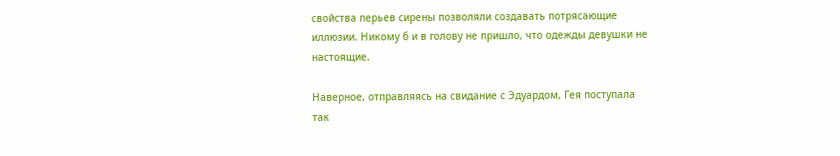свойства перьев сирены позволяли создавать потрясающие иллюзии. Никому б и в голову не пришло, что одежды девушки не настоящие.

Наверное, отправляясь на свидание с Эдуардом, Гея поступала так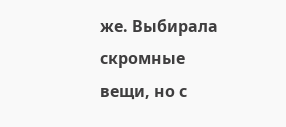же. Выбирала скромные вещи, но с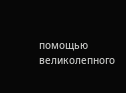помощью великолепного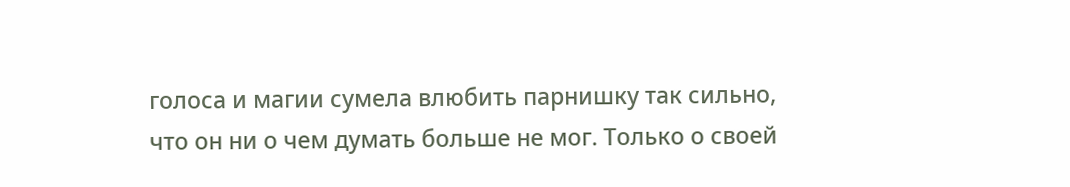голоса и магии сумела влюбить парнишку так сильно, что он ни о чем думать больше не мог. Только о своей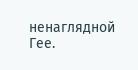ненаглядной Гее.